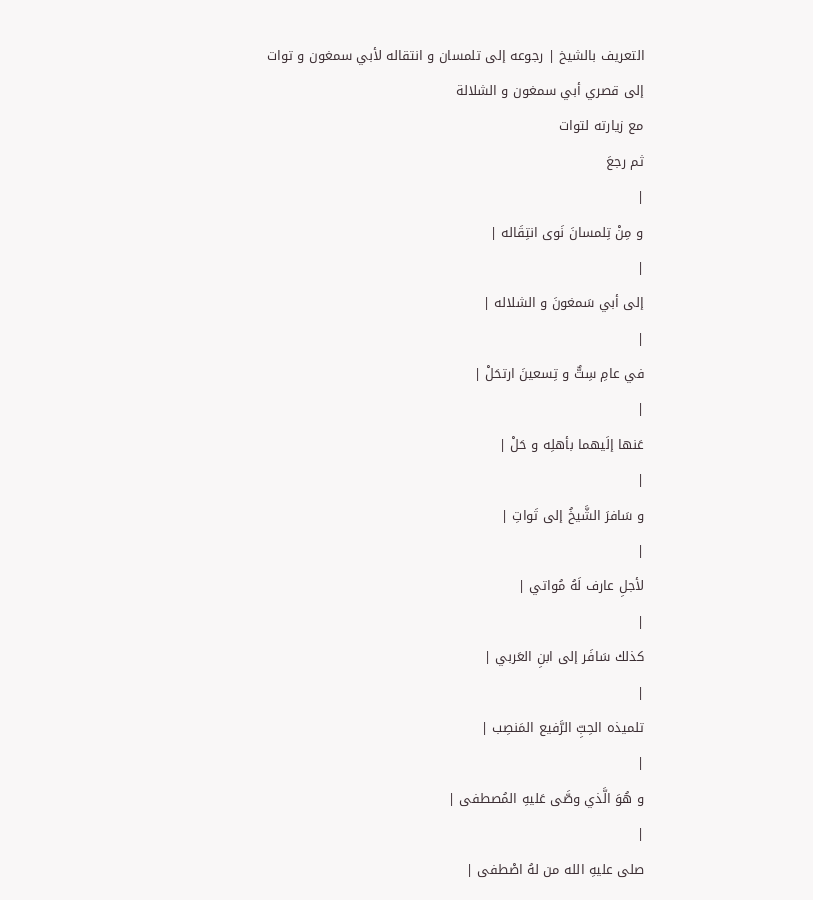التعريف بالشيخ | رجوعه إلى تلمسان و انتقاله لأبي سمغون و توات
إلى قصري أبي سمغون و الشلالة
مع زيارته لتوات
ثم رجعَ
|
و مِنْ تِلمسانَ نَوى انتِقَاله |
|
إلى أبي سَمغونَ و الشلاله |
|
في عامِ سِتٌّ و تِسعينَ ارتحَلْ |
|
عَنها إلَيهما بأهلِه و حَلْ |
|
و سَافرَ الشَّيخُ إلى تَواتِ |
|
لأجلِ عارف لَهُ مُواتي |
|
كذلك سَافَر إلى ابنِ العَربي |
|
تلميذه الحِبِّ الرَّفيع المَنصِب |
|
و هُوَ الَّذي وصَّى عَليهِ المُصطفى |
|
صلى عليهِ الله من لهُ اصْطفى |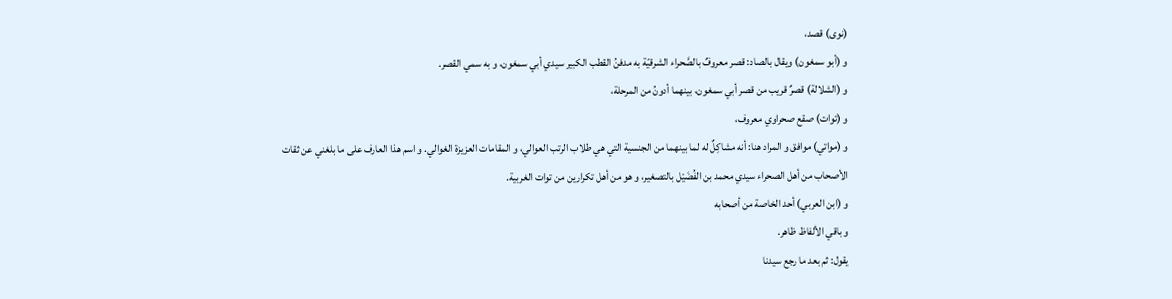(نوى) قصد،
و (أبو سمغون) ويقال بالصاد: قصر معروفٌ بالصَّحراء الشرقيّة به مدفنُ القطب الكبير سيدي أبي سمغون، و به سمي القصر.
و (الشلالة) قصرٌ قريب من قصر أبي سمغون، بينهما أدونُ من المرحلة،
و (توات) صقع صحراوي معروف،
و (مواتي) موافق و المراد هنا: أنه مشاكِلٌ له لما بينهما من الجنسية التي هي طلاب الرتب العوالي، و المقامات العزيزة الغوالي. و اسم هذا العارف على ما بلغني عن ثقات الأصحاب من أهل الصحراء سيدي محمد بن الفُضَيْل بالتصغير، و هو من أهل تكرارين من توات الغربية.
و (ابن العربي) أحد الخاصة من أصحابه
و باقي الألفاظ ظاهر.
يقول: ثم بعد ما رجع سيدنا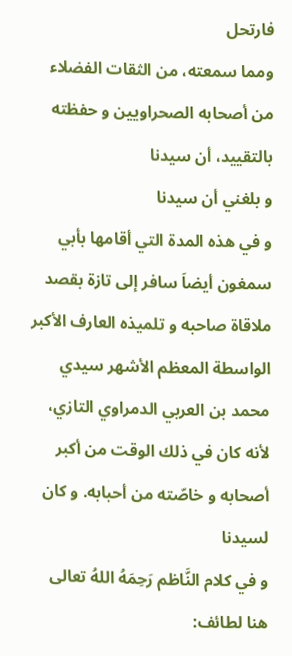فارتحل
ومما سمعته، من الثقات الفضلاء من أصحابه الصحراويين و حفظته بالتقييد، أن سيدنا
و بلغني أن سيدنا
و في هذه المدة التي أقامها بأبي سمغون أيضاَ سافر إلى تازة بقصد ملاقاة صاحبه و تلميذه العارف الأكبر الواسطة المعظم الأشهر سيدي محمد بن العربي الدمراوي التازي، لأنه كان في ذلك الوقت من أكبر أصحابه و خاصّته من أحبابه. و كان لسيدنا
و في كلام النَّاظم رَحِمَهُ اللهُ تعالى هنا لطائف: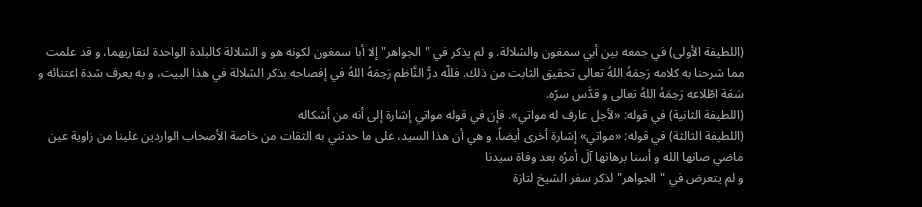(اللطيفة الأولى) في جمعه بين أبي سمغون والشلالة. و لم يذكر في "الجواهر" إلا أبا سمغون لكونه هو و الشلالة كالبلدة الواحدة لتقاربهما، و قد علمت مما شرحنا به كلامه رَحِمَهُ اللهُ تعالى تحقيق الثابت من ذلك. فللّه درُّ النَّاظم رَحِمَهُ اللهُ في إفصاحه بذكر الشلالة في هذا البيت، و به يعرف شدة اعتنائه و سَعَة اطّلاعه رَحِمَهُ اللهُ تعالى و قدَّس سرّه.
(اللطيفة الثانية) في قوله: «لأجل عارف له مواتي». فإن في قوله مواتي إشارة إلى أنه من أشكاله
(اللطيفة الثالثة) في قوله: «مواتي» إشارة أخرى أيضاً، و هي أن هذا السيد، على ما حدثني به الثقات من خاصة الأصحاب الواردين علينا من زاوية عين ماضي صانها الله و أسنا برهانها آلَ أمرُه بعد وفاة سيدنا
و لم يتعرض في "الجواهر" لذكر سفر الشيخ لتازة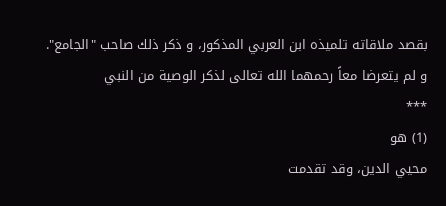بقصد ملاقاته تلميذه ابن العربي المذكور، و ذكر ذلك صاحب "الجامع". و لم يتعرضا معاً رحمهما الله تعالى لذكر الوصية من النبي
***
(1) هو
محيي الدين، وقد تقدمت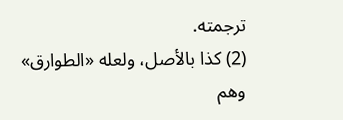ترجمته.
(2) كذا بالأصل، ولعله «الطوارق» وهم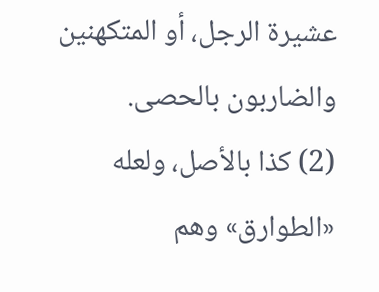عشيرة الرجل، أو المتكهنين والضاربون بالحصى.
(2) كذا بالأصل، ولعله «الطوارق» وهم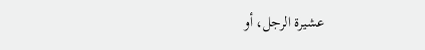عشيرة الرجل، أو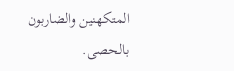المتكهنين والضاربون بالحصى.